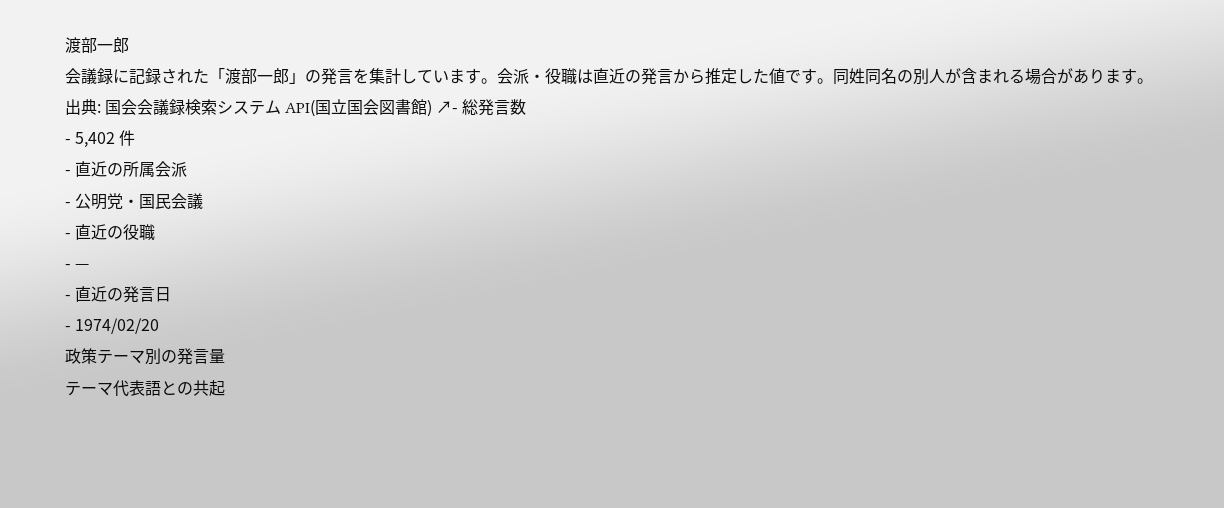渡部一郎
会議録に記録された「渡部一郎」の発言を集計しています。会派・役職は直近の発言から推定した値です。同姓同名の別人が含まれる場合があります。
出典: 国会会議録検索システム API(国立国会図書館) ↗- 総発言数
- 5,402 件
- 直近の所属会派
- 公明党・国民会議
- 直近の役職
- —
- 直近の発言日
- 1974/02/20
政策テーマ別の発言量
テーマ代表語との共起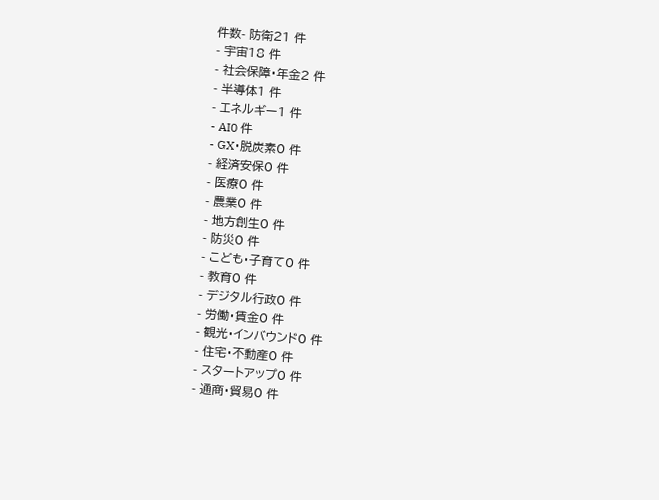件数- 防衛21 件
- 宇宙18 件
- 社会保障・年金2 件
- 半導体1 件
- エネルギー1 件
- AI0 件
- GX・脱炭素0 件
- 経済安保0 件
- 医療0 件
- 農業0 件
- 地方創生0 件
- 防災0 件
- こども・子育て0 件
- 教育0 件
- デジタル行政0 件
- 労働・賃金0 件
- 観光・インバウンド0 件
- 住宅・不動産0 件
- スタートアップ0 件
- 通商・貿易0 件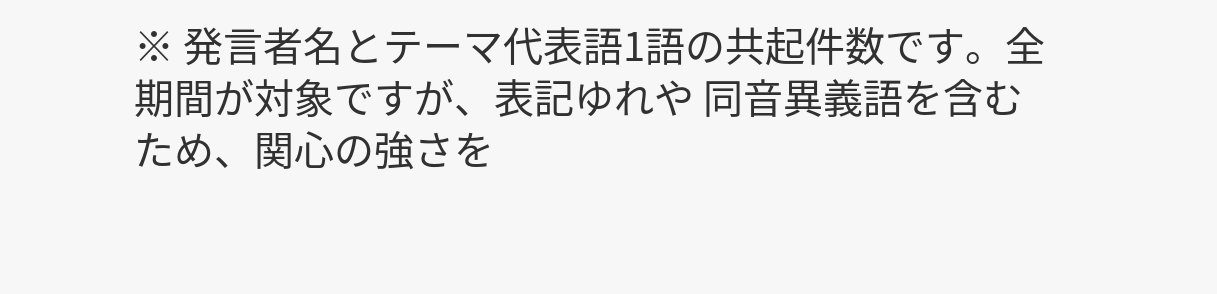※ 発言者名とテーマ代表語1語の共起件数です。全期間が対象ですが、表記ゆれや 同音異義語を含むため、関心の強さを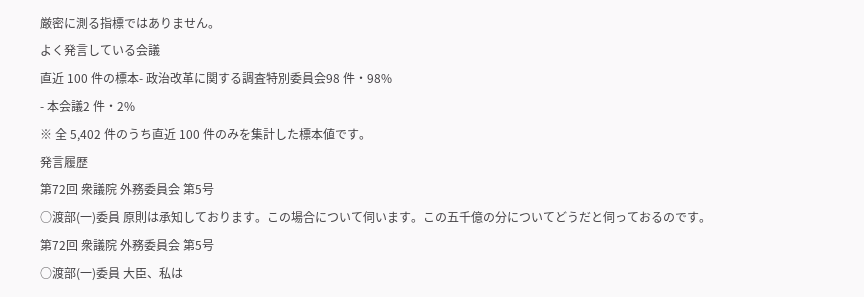厳密に測る指標ではありません。
よく発言している会議
直近 100 件の標本- 政治改革に関する調査特別委員会98 件・98%
- 本会議2 件・2%
※ 全 5,402 件のうち直近 100 件のみを集計した標本値です。
発言履歴
第72回 衆議院 外務委員会 第5号
○渡部(一)委員 原則は承知しております。この場合について伺います。この五千億の分についてどうだと伺っておるのです。
第72回 衆議院 外務委員会 第5号
○渡部(一)委員 大臣、私は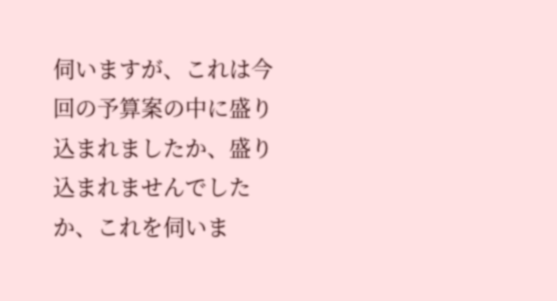伺いますが、これは今回の予算案の中に盛り込まれましたか、盛り込まれませんでしたか、これを伺いま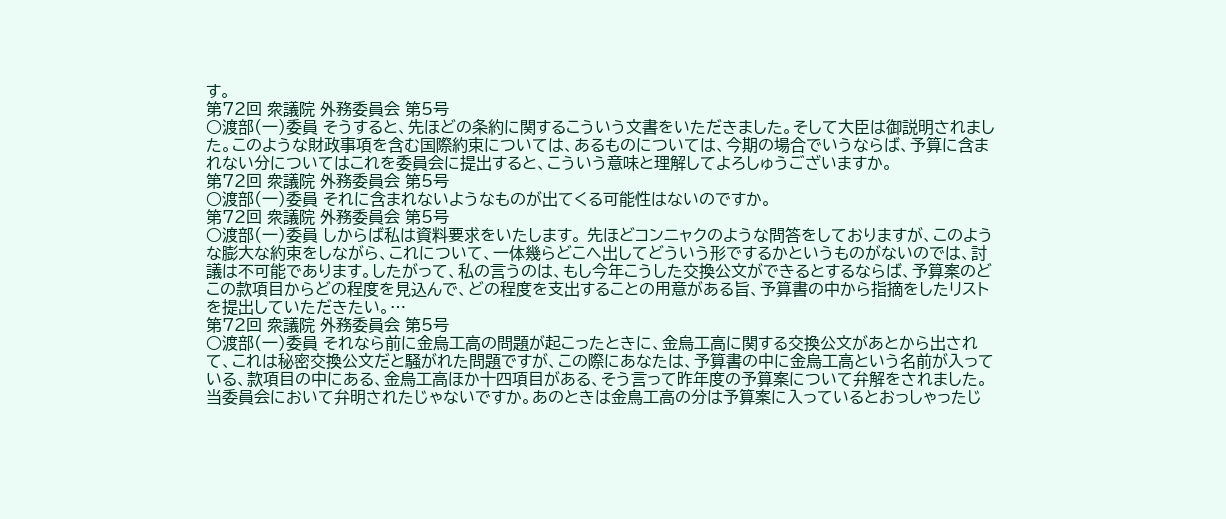す。
第72回 衆議院 外務委員会 第5号
○渡部(一)委員 そうすると、先ほどの条約に関するこういう文書をいただきました。そして大臣は御説明されました。このような財政事項を含む国際約束については、あるものについては、今期の場合でいうならば、予算に含まれない分についてはこれを委員会に提出すると、こういう意味と理解してよろしゅうございますか。
第72回 衆議院 外務委員会 第5号
○渡部(一)委員 それに含まれないようなものが出てくる可能性はないのですか。
第72回 衆議院 外務委員会 第5号
○渡部(一)委員 しからば私は資料要求をいたします。 先ほどコンニャクのような問答をしておりますが、このような膨大な約束をしながら、これについて、一体幾らどこへ出してどういう形でするかというものがないのでは、討議は不可能であります。したがって、私の言うのは、もし今年こうした交換公文ができるとするならば、予算案のどこの款項目からどの程度を見込んで、どの程度を支出することの用意がある旨、予算書の中から指摘をしたリストを提出していただきたい。…
第72回 衆議院 外務委員会 第5号
○渡部(一)委員 それなら前に金烏工高の問題が起こったときに、金烏工高に関する交換公文があとから出されて、これは秘密交換公文だと騒がれた問題ですが、この際にあなたは、予算書の中に金烏工高という名前が入っている、款項目の中にある、金烏工高ほか十四項目がある、そう言って昨年度の予算案について弁解をされました。当委員会において弁明されたじゃないですか。あのときは金鳥工高の分は予算案に入っているとおっしゃったじ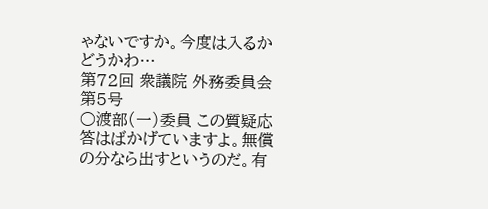ゃないですか。今度は入るかどうかわ…
第72回 衆議院 外務委員会 第5号
○渡部(一)委員 この質疑応答はばかげていますよ。無償の分なら出すというのだ。有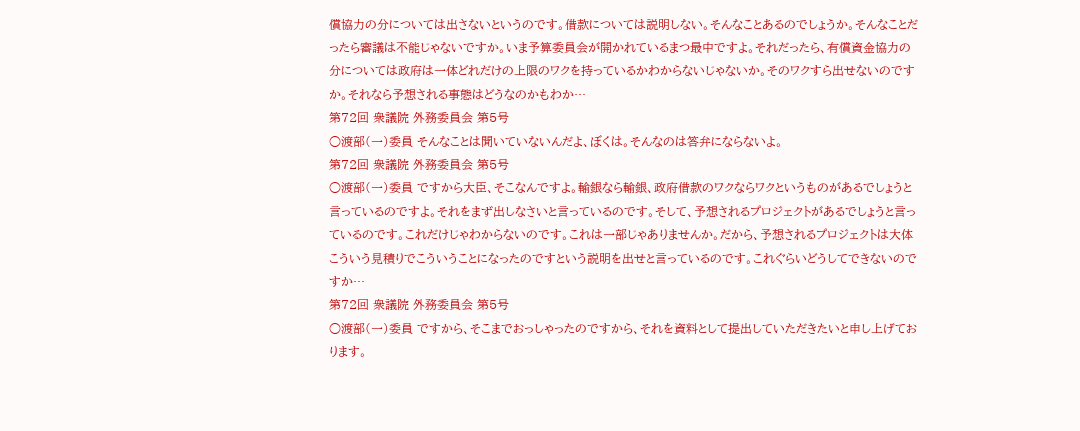償協力の分については出さないというのです。借款については説明しない。そんなことあるのでしょうか。そんなことだったら審議は不能じゃないですか。いま予算委員会が開かれているまつ最中ですよ。それだったら、有償資金協力の分については政府は一体どれだけの上限のワクを持っているかわからないじゃないか。そのワクすら出せないのですか。それなら予想される事態はどうなのかもわか…
第72回 衆議院 外務委員会 第5号
○渡部(一)委員 そんなことは聞いていないんだよ、ぼくは。そんなのは答弁にならないよ。
第72回 衆議院 外務委員会 第5号
○渡部(一)委員 ですから大臣、そこなんですよ。輸銀なら輸銀、政府借款のワクならワクというものがあるでしょうと言っているのですよ。それをまず出しなさいと言っているのです。そして、予想されるプロジェクトがあるでしょうと言っているのです。これだけじゃわからないのです。これは一部じゃありませんか。だから、予想されるプロジェクトは大体こういう見積りでこういうことになったのですという説明を出せと言っているのです。これぐらいどうしてできないのですか…
第72回 衆議院 外務委員会 第5号
○渡部(一)委員 ですから、そこまでおっしゃったのですから、それを資料として提出していただきたいと申し上げております。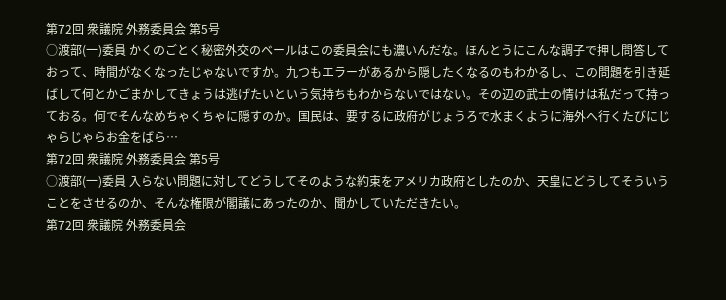第72回 衆議院 外務委員会 第5号
○渡部(一)委員 かくのごとく秘密外交のベールはこの委員会にも濃いんだな。ほんとうにこんな調子で押し問答しておって、時間がなくなったじゃないですか。九つもエラーがあるから隠したくなるのもわかるし、この問題を引き延ばして何とかごまかしてきょうは逃げたいという気持ちもわからないではない。その辺の武士の情けは私だって持っておる。何でそんなめちゃくちゃに隠すのか。国民は、要するに政府がじょうろで水まくように海外へ行くたびにじゃらじゃらお金をばら…
第72回 衆議院 外務委員会 第5号
○渡部(一)委員 入らない問題に対してどうしてそのような約束をアメリカ政府としたのか、天皇にどうしてそういうことをさせるのか、そんな権限が閣議にあったのか、聞かしていただきたい。
第72回 衆議院 外務委員会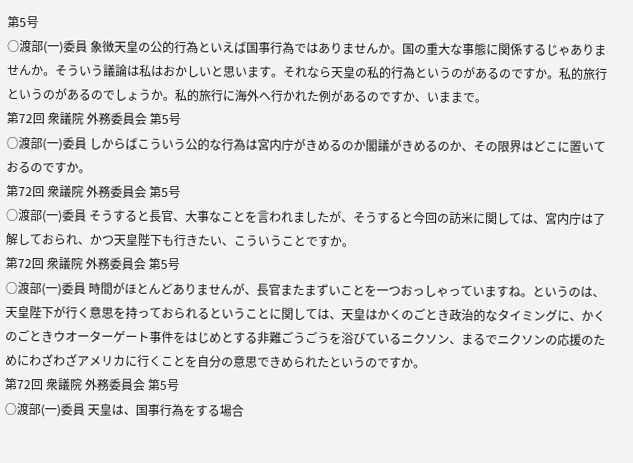第5号
○渡部(一)委員 象徴天皇の公的行為といえば国事行為ではありませんか。国の重大な事態に関係するじゃありませんか。そういう議論は私はおかしいと思います。それなら天皇の私的行為というのがあるのですか。私的旅行というのがあるのでしょうか。私的旅行に海外へ行かれた例があるのですか、いままで。
第72回 衆議院 外務委員会 第5号
○渡部(一)委員 しからばこういう公的な行為は宮内庁がきめるのか閣議がきめるのか、その限界はどこに置いておるのですか。
第72回 衆議院 外務委員会 第5号
○渡部(一)委員 そうすると長官、大事なことを言われましたが、そうすると今回の訪米に関しては、宮内庁は了解しておられ、かつ天皇陛下も行きたい、こういうことですか。
第72回 衆議院 外務委員会 第5号
○渡部(一)委員 時間がほとんどありませんが、長官またまずいことを一つおっしゃっていますね。というのは、天皇陛下が行く意思を持っておられるということに関しては、天皇はかくのごとき政治的なタイミングに、かくのごときウオーターゲート事件をはじめとする非難ごうごうを浴びているニクソン、まるでニクソンの応援のためにわざわざアメリカに行くことを自分の意思できめられたというのですか。
第72回 衆議院 外務委員会 第5号
○渡部(一)委員 天皇は、国事行為をする場合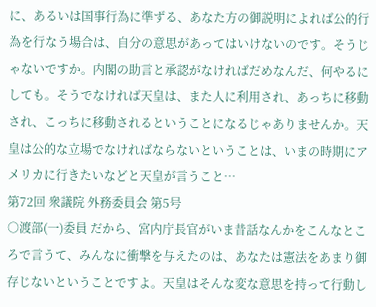に、あるいは国事行為に準ずる、あなた方の御説明によれば公的行為を行なう場合は、自分の意思があってはいけないのです。そうじゃないですか。内閣の助言と承認がなければだめなんだ、何やるにしても。そうでなければ天皇は、また人に利用され、あっちに移動され、こっちに移動されるということになるじゃありませんか。天皇は公的な立場でなければならないということは、いまの時期にアメリカに行きたいなどと天皇が言うこと…
第72回 衆議院 外務委員会 第5号
○渡部(一)委員 だから、宮内庁長官がいま昔話なんかをこんなところで言うて、みんなに衝撃を与えたのは、あなたは憲法をあまり御存じないということですよ。天皇はそんな変な意思を持って行動し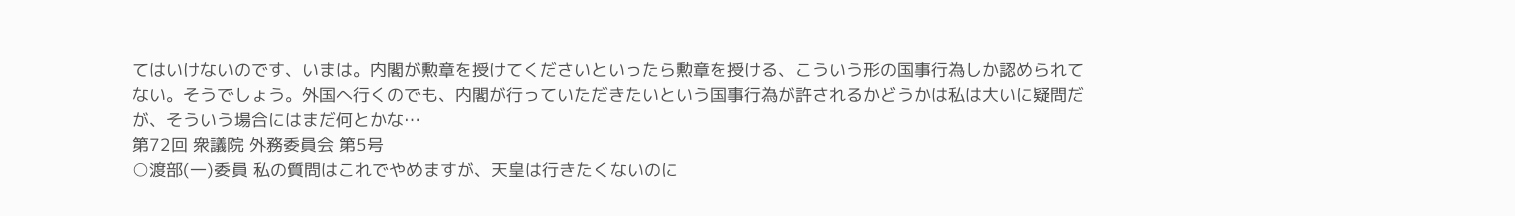てはいけないのです、いまは。内閣が勲章を授けてくださいといったら勲章を授ける、こういう形の国事行為しか認められてない。そうでしょう。外国へ行くのでも、内閣が行っていただきたいという国事行為が許されるかどうかは私は大いに疑問だが、そういう場合にはまだ何とかな…
第72回 衆議院 外務委員会 第5号
○渡部(一)委員 私の質問はこれでやめますが、天皇は行きたくないのに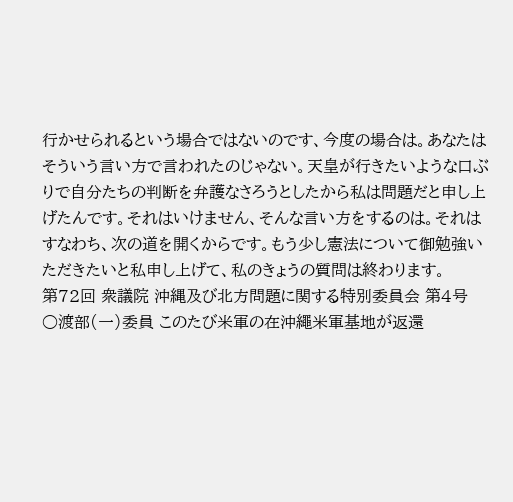行かせられるという場合ではないのです、今度の場合は。あなたはそういう言い方で言われたのじゃない。天皇が行きたいような口ぶりで自分たちの判断を弁護なさろうとしたから私は問題だと申し上げたんです。それはいけません、そんな言い方をするのは。それはすなわち、次の道を開くからです。もう少し憲法について御勉強いただきたいと私申し上げて、私のきょうの質問は終わります。
第72回 衆議院 沖縄及び北方問題に関する特別委員会 第4号
○渡部(一)委員 このたび米軍の在沖繩米軍基地が返還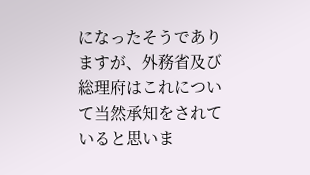になったそうでありますが、外務省及び総理府はこれについて当然承知をされていると思いま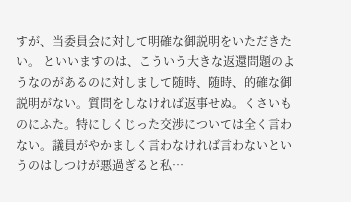すが、当委員会に対して明確な御説明をいただきたい。 といいますのは、こういう大きな返還問題のようなのがあるのに対しまして随時、随時、的確な御説明がない。質問をしなければ返事せぬ。くさいものにふた。特にしくじった交渉については全く言わない。議員がやかましく言わなければ言わないというのはしつけが悪過ぎると私…